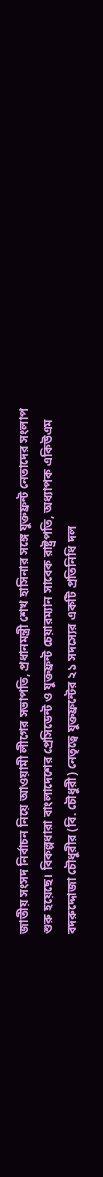জাতীয় সংসদ নির্বাচন নিয়ে আওয়ামী লীগের সভাপতি, প্রধানমন্ত্রী শেখ হাসিনার সঙ্গে যুক্তফ্রন্ট নেতাদের সংলাপ শুরু হয়েছে। বিকল্পধারা বাংলাদেশের প্রেসিডেন্ট ও যুক্তফ্রন্ট চেয়ারম্যান সাবেক রাষ্ট্রপতি, অধ্যাপক একিউএম বদরুদ্দোজা চৌধুরীর (বি. চৌধুরী) নেতৃত্বে যুক্তফ্রন্টের ২১ সদস্যের একটি প্রতিনিধি দল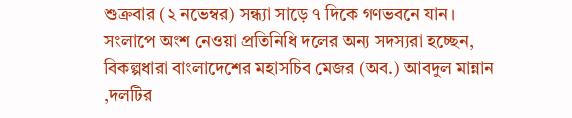শুক্রবার (২ নভেম্বর) সন্ধ্যা সাড়ে ৭ দিকে গণভবনে যান।
সংলাপে অংশ নেওয়া প্রতিনিধি দলের অন্য সদস্যরা হচ্ছেন, বিকল্পধারা বাংলাদেশের মহাসচিব মেজর (অব.) আবদুল মান্নান ,দলটির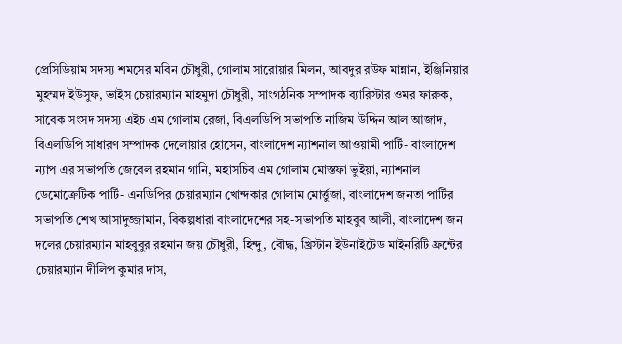প্রেসিডিয়াম সদস্য শমসের মবিন চৌধুরী, গোলাম সারোয়ার মিলন, আবদুর রউফ মান্নান, ইঞ্জিনিয়ার মুহম্মদ ইউসুফ, ভাইস চেয়ারম্যান মাহমুদা চৌধুরী, সাংগঠনিক সম্পাদক ব্যারিস্টার ওমর ফারুক, সাবেক সংসদ সদস্য এইচ এম গোলাম রেজা, বিএলডিপি সভাপতি নাজিম উদ্দিন আল আজাদ, বিএলডিপি সাধারণ সম্পাদক দেলোয়ার হোসেন, বাংলাদেশ ন্যাশনাল আওয়ামী পার্টি- বাংলাদেশ ন্যাপ এর সভাপতি জেবেল রহমান গানি, মহাসচিব এম গোলাম মোস্তফা ভুইয়া, ন্যাশনাল ডেমোক্রেটিক পার্টি- এনডিপির চেয়ারম্যান খোন্দকার গোলাম মোর্ত্তুজা, বাংলাদেশ জনতা পার্টির সভাপতি শেখ আসাদুজ্জামান, বিকল্পধারা বাংলাদেশের সহ-সভাপতি মাহবুব আলী, বাংলাদেশ জন দলের চেয়ারম্যান মাহবুবুর রহমান জয় চৌধুরী, হিন্দু, বৌদ্ধ, খ্রিস্টান ইউনাইটেড মাইনরিটি ফ্রন্টের চেয়ারম্যান দীলিপ কুমার দাস,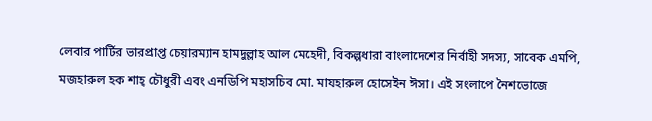লেবার পার্টির ভারপ্রাপ্ত চেয়ারম্যান হামদুল্লাহ আল মেহেদী, বিকল্পধারা বাংলাদেশের নির্বাহী সদস্য, সাবেক এমপি, মজহারুল হক শাহ্ চৌধুরী এবং এনডিপি মহাসচিব মো. মাযহারুল হোসেইন ঈসা। এই সংলাপে নৈশভোজে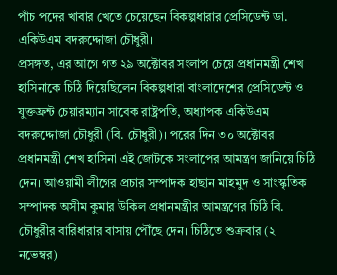পাঁচ পদের খাবার খেতে চেয়েছেন বিকল্পধারার প্রেসিডেন্ট ডা. একিউএম বদরুদ্দোজা চৌধুরী।
প্রসঙ্গত, এর আগে গত ২৯ অক্টোবর সংলাপ চেয়ে প্রধানমন্ত্রী শেখ হাসিনাকে চিঠি দিয়েছিলেন বিকল্পধারা বাংলাদেশের প্রেসিডেন্ট ও যুক্তফ্রন্ট চেয়ারম্যান সাবেক রাষ্ট্রপতি, অধ্যাপক একিউএম বদরুদ্দোজা চৌধুরী (বি. চৌধুরী)। পরের দিন ৩০ অক্টোবর প্রধানমন্ত্রী শেখ হাসিনা এই জোটকে সংলাপের আমন্ত্রণ জানিয়ে চিঠি দেন। আওয়ামী লীগের প্রচার সম্পাদক হাছান মাহমুদ ও সাংস্কৃতিক সম্পাদক অসীম কুমার উকিল প্রধানমন্ত্রীর আমন্ত্রণের চিঠি বি. চৌধুরীর বারিধারার বাসায় পৌঁছে দেন। চিঠিতে শুক্রবার (২ নভেম্বর)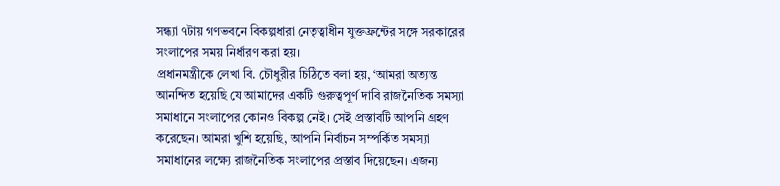সন্ধ্যা ৭টায় গণভবনে বিকল্পধারা নেতৃত্বাধীন যুক্তফ্রন্টের সঙ্গে সরকারের সংলাপের সময় নির্ধারণ করা হয়।
প্রধানমন্ত্রীকে লেখা বি. চৌধুরীর চিঠিতে বলা হয়, ‘আমরা অত্যন্ত আনন্দিত হয়েছি যে আমাদের একটি গুরুত্বপূর্ণ দাবি রাজনৈতিক সমস্যা সমাধানে সংলাপের কোনও বিকল্প নেই। সেই প্রস্তাবটি আপনি গ্রহণ করেছেন। আমরা খুশি হয়েছি, আপনি নির্বাচন সম্পর্কিত সমস্যা সমাধানের লক্ষ্যে রাজনৈতিক সংলাপের প্রস্তাব দিয়েছেন। এজন্য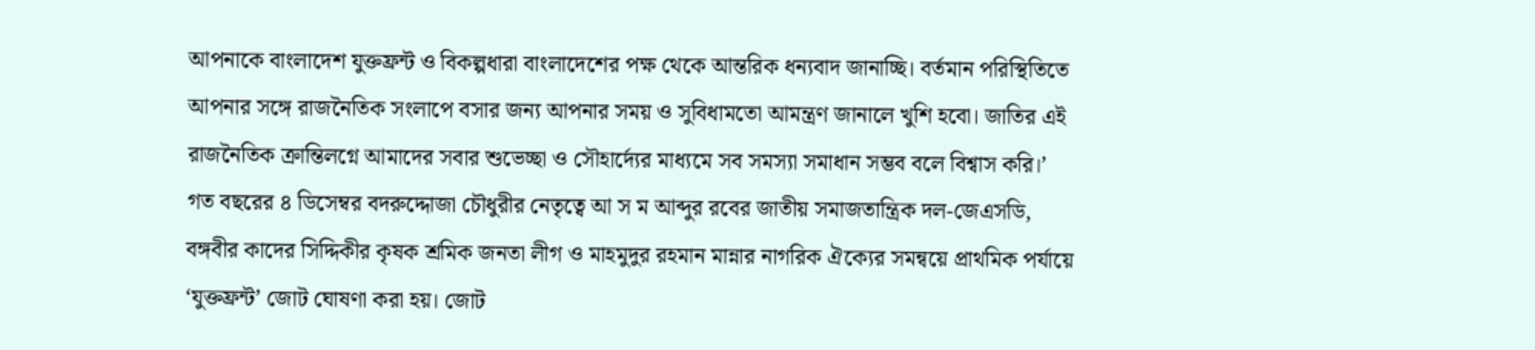আপনাকে বাংলাদেশ যুক্তফ্রন্ট ও বিকল্পধারা বাংলাদেশের পক্ষ থেকে আন্তরিক ধন্যবাদ জানাচ্ছি। বর্তমান পরিস্থিতিতে আপনার সঙ্গে রাজনৈতিক সংলাপে বসার জন্য আপনার সময় ও সুবিধামতো আমন্ত্রণ জানালে খুশি হবো। জাতির এই রাজনৈতিক ক্রান্তিলগ্নে আমাদের সবার শুভেচ্ছা ও সৌহার্দ্যের মাধ্যমে সব সমস্যা সমাধান সম্ভব বলে বিশ্বাস করি।’
গত বছরের ৪ ডিসেম্বর বদরুদ্দোজা চৌধুরীর নেতৃত্বে আ স ম আব্দুর রবের জাতীয় সমাজতান্ত্রিক দল-জেএসডি, বঙ্গবীর কাদের সিদ্দিকীর কৃষক শ্রমিক জনতা লীগ ও মাহমুদুর রহমান মান্নার নাগরিক ঐক্যের সমন্বয়ে প্রাথমিক পর্যায়ে ‘যুক্তফ্রন্ট’ জোট ঘোষণা করা হয়। জোট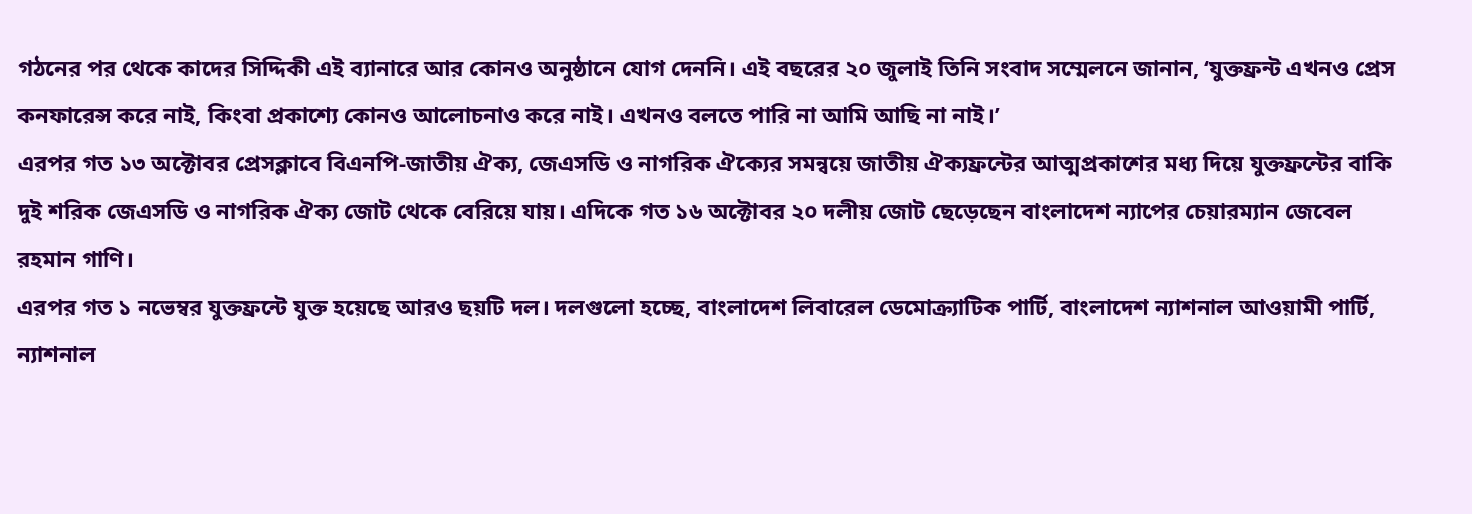গঠনের পর থেকে কাদের সিদ্দিকী এই ব্যানারে আর কোনও অনুষ্ঠানে যোগ দেননি। এই বছরের ২০ জুলাই তিনি সংবাদ সম্মেলনে জানান, ‘যুক্তফ্রন্ট এখনও প্রেস কনফারেন্স করে নাই, কিংবা প্রকাশ্যে কোনও আলোচনাও করে নাই। এখনও বলতে পারি না আমি আছি না নাই।’
এরপর গত ১৩ অক্টোবর প্রেসক্লাবে বিএনপি-জাতীয় ঐক্য, জেএসডি ও নাগরিক ঐক্যের সমন্বয়ে জাতীয় ঐক্যফ্রন্টের আত্মপ্রকাশের মধ্য দিয়ে যুক্তফ্রন্টের বাকি দুই শরিক জেএসডি ও নাগরিক ঐক্য জোট থেকে বেরিয়ে যায়। এদিকে গত ১৬ অক্টোবর ২০ দলীয় জোট ছেড়েছেন বাংলাদেশ ন্যাপের চেয়ারম্যান জেবেল রহমান গাণি।
এরপর গত ১ নভেম্বর যুক্তফ্রন্টে যুক্ত হয়েছে আরও ছয়টি দল। দলগুলো হচ্ছে, বাংলাদেশ লিবারেল ডেমোক্র্যাটিক পার্টি, বাংলাদেশ ন্যাশনাল আওয়ামী পার্টি, ন্যাশনাল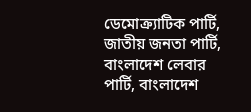ডেমোক্র্যাটিক পার্টি, জাতীয় জনতা পার্টি, বাংলাদেশ লেবার পার্টি, বাংলাদেশ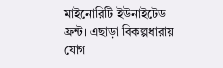মাইনোরিটি ইউনাইটেড ফ্রন্ট। এছাড়া বিকল্পধারায় যোগ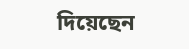দিয়েছেন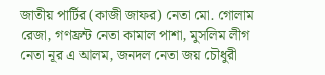জাতীয় পার্টির (কাজী জাফর) নেতা মো. গোলাম রেজা, গণফ্রন্ট নেতা কামাল পাশা, মুসলিম লীগ নেতা নূর এ আলম, জনদল নেতা জয় চৌধুরী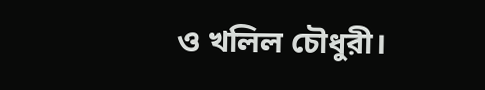ও খলিল চৌধুরী।